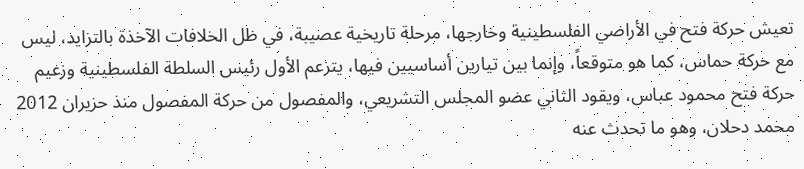تعيش حركة فتح في الأراضي الفلسطينية وخارجها، مرحلة تاريخية عصيبة، في ظل الخلافات الآخذة بالتزايد، ليس مع حركة حماس، كما هو متوقعاً، وإنما بين تيارين أساسيين فيها، يتزعم الأول رئيس السلطة الفلسطينية وزعيم حركة فتح محمود عباس، ويقود الثاني عضو المجلس التشريعي، والمفصول من حركة المفصول منذ حزيران 2012 محمد دحلان، وهو ما تحدث عنه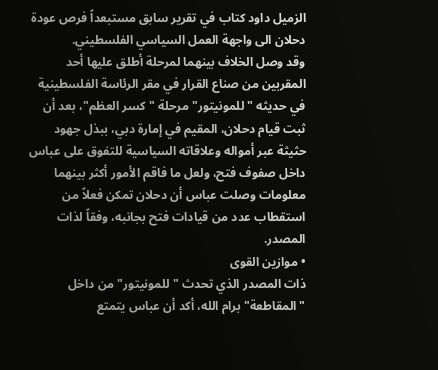الزميل داود كتاب في تقرير سابق مستبعداً فرص عودة دحلان الى واجهة العمل السياسي الفلسطيني.
وقد وصل الخلاف بينهما لمرحلة أطلق عليها أحد المقربين من صناع القرار في مقر الرئاسة الفلسطينية في حديثه "للمونيتور" مرحلة "كسر العظم"، بعد أن ثبت قيام دحلان، المقيم في إمارة دبي، ببذل جهود حثيثة عبر أمواله وعلاقاته السياسية للتفوق على عباس داخل صفوف فتح، ولعل ما فاقم الأمور أكثر بينهما معلومات وصلت عباس أن دحلان تمكن فعلاً من استقطاب عدد من قيادات فتح بجانبه، وفقاً لذات المصدر.
• موازين القوى
ذات المصدر الذي تحدث "للمونيتور" من داخل "المقاطعة" برام الله، أكد أن عباس يتمتع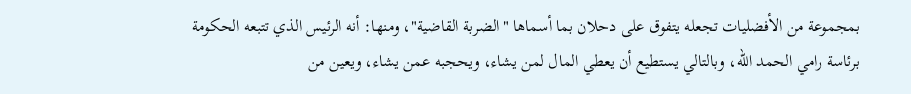بمجموعة من الأفضليات تجعله يتفوق على دحلان بما أسماها "الضربة القاضية"، ومنها: أنه الرئيس الذي تتبعه الحكومة برئاسة رامي الحمد الله، وبالتالي يستطيع أن يعطي المال لمن يشاء، ويحجبه عمن يشاء، ويعين من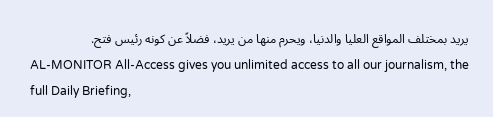يريد بمختلف المواقع العليا والدنيا، ويحرم منها من يريد، فضلاً عن كونه رئيس فتح.
AL-MONITOR All-Access gives you unlimited access to all our journalism, the full Daily Briefing,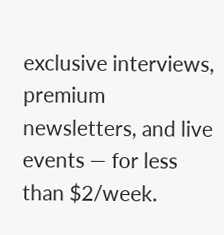exclusive interviews, premium newsletters, and live events — for less than $2/week.